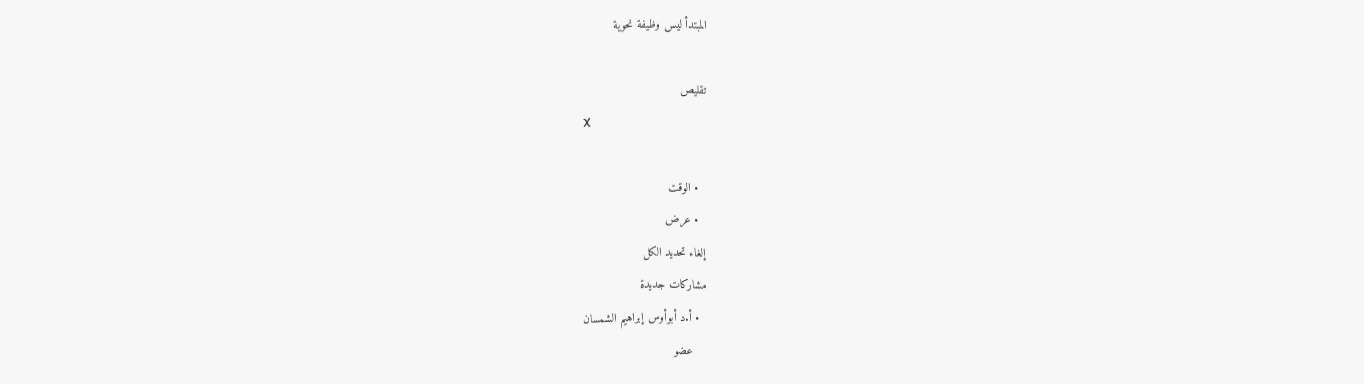المبتدأ ليس وظيفة نحوية

تقليص
X

  • الوقت
  • عرض
إلغاء تحديد الكل
مشاركات جديدة
  • أ.د أبوأوس إبراهيم الشمسان
    عضو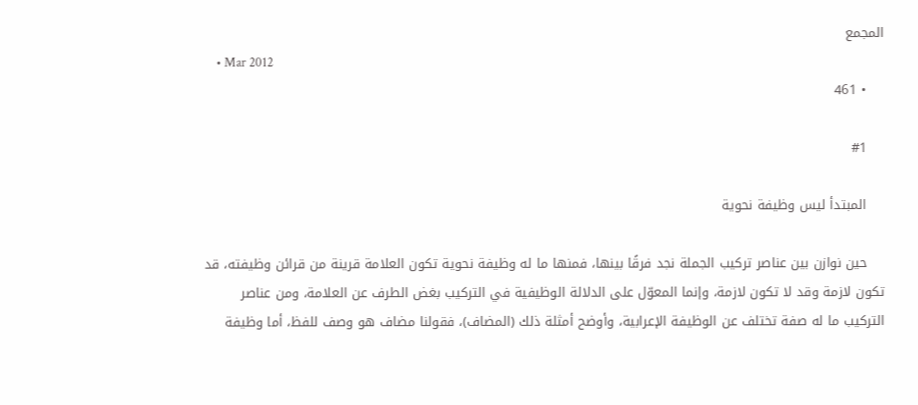المجمع
    • Mar 2012
    • 461

    #1

    المبتدأ ليس وظيفة نحوية

    حين نوازن بين عناصر تركيب الجملة نجد فرقًا بينها، فمنها ما له وظيفة نحوية تكون العلامة قرينة من قرائن وظيفته، قد تكون لازمة وقد لا تكون لازمة، وإنما المعوّل على الدلالة الوظيفية في التركيب بغض الطرف عن العلامة، ومن عناصر التركيب ما له صفة تختلف عن الوظيفة الإعرابية، وأوضح أمثلة ذلك (المضاف)، فقولنا مضاف هو وصف للفظ، أما وظيفة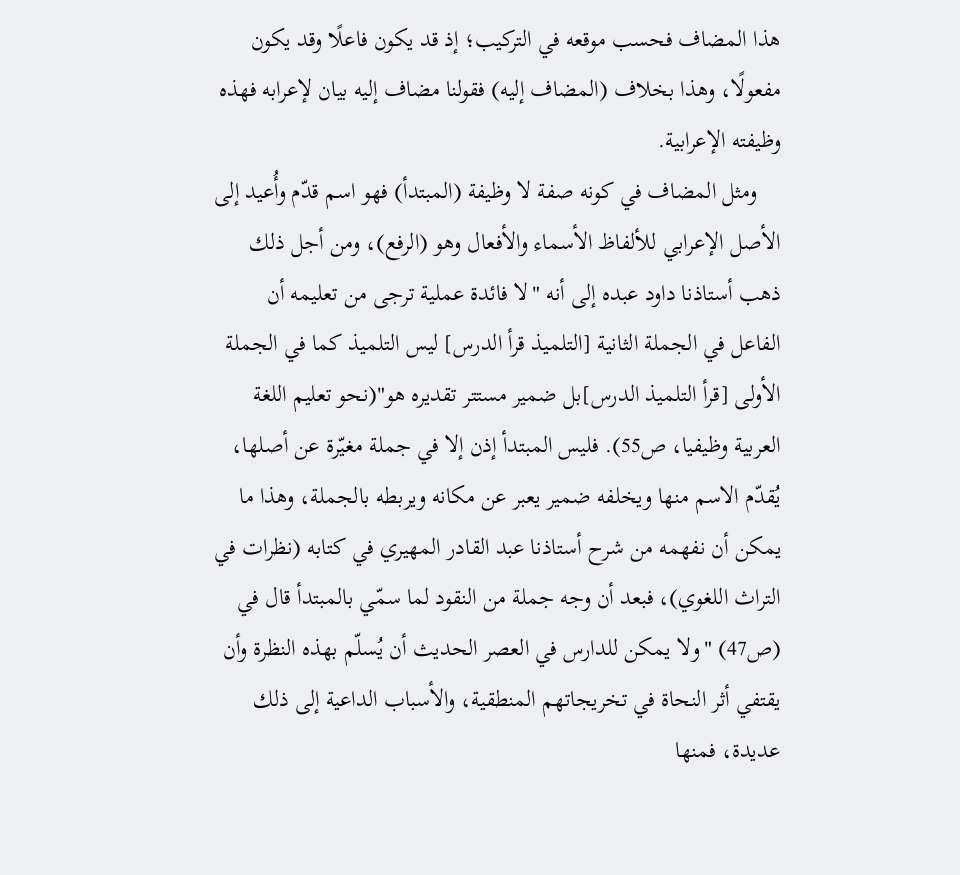هذا المضاف فحسب موقعه في التركيب؛ إذ قد يكون فاعلًا وقد يكون مفعولًا، وهذا بخلاف (المضاف إليه) فقولنا مضاف إليه بيان لإعرابه فهذه وظيفته الإعرابية.
    ومثل المضاف في كونه صفة لا وظيفة (المبتدأ) فهو اسم قدّم وأُعيد إلى الأصل الإعرابي للألفاظ الأسماء والأفعال وهو (الرفع)، ومن أجل ذلك ذهب أستاذنا داود عبده إلى أنه "لا فائدة عملية ترجى من تعليمه أن الفاعل في الجملة الثانية [التلميذ قرأ الدرس] ليس التلميذ كما في الجملة الأولى [قرأ التلميذ الدرس]بل ضمير مستتر تقديره هو"(نحو تعليم اللغة العربية وظيفيا، ص55). فليس المبتدأ إذن إلا في جملة مغيّرة عن أصلها، يُقدّم الاسم منها ويخلفه ضمير يعبر عن مكانه ويربطه بالجملة، وهذا ما يمكن أن نفهمه من شرح أستاذنا عبد القادر المهيري في كتابه (نظرات في التراث اللغوي)، فبعد أن وجه جملة من النقود لما سمّي بالمبتدأ قال في (ص47) "ولا يمكن للدارس في العصر الحديث أن يُسلّم بهذه النظرة وأن يقتفي أثر النحاة في تخريجاتهم المنطقية، والأسباب الداعية إلى ذلك عديدة، فمنها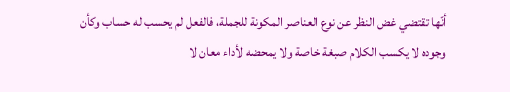أنّها تقتضي غض النظر عن نوع العناصر المكونة للجملة، فالفعل لم يحسب له حساب وكأن وجوده لا يكسب الكلام صبغة خاصة ولا يمحضه لأداء معان لا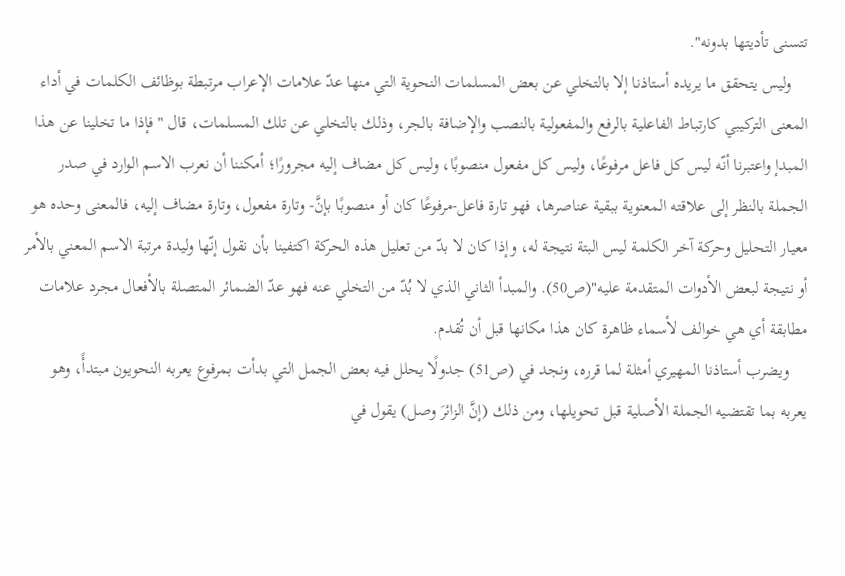تتسنى تأديتها بدونه".
    وليس يتحقق ما يريده أستاذنا إلا بالتخلي عن بعض المسلمات النحوية التي منها عدّ علامات الإعراب مرتبطة بوظائف الكلمات في أداء المعنى التركيبي كارتباط الفاعلية بالرفع والمفعولية بالنصب والإضافة بالجر، وذلك بالتخلي عن تلك المسلمات، قال "فإذا ما تخلينا عن هذا المبدإ واعتبرنا أنّه ليس كل فاعل مرفوعًا، وليس كل مفعول منصوبًا، وليس كل مضاف إليه مجرورًا؛ أمكننا أن نعرب الاسم الوارد في صدر الجملة بالنظر إلى علاقته المعنوية ببقية عناصرها، فهو تارة فاعل-مرفوعًا كان أو منصوبًا بإنَّ- وتارة مفعول، وتارة مضاف إليه، فالمعنى وحده هو معيار التحليل وحركة آخر الكلمة ليس البتة نتيجة له، وإذا كان لا بدّ من تعليل هذه الحركة اكتفينا بأن نقول إنّها وليدة مرتبة الاسم المعني بالأمر أو نتيجة لبعض الأدوات المتقدمة عليه"(ص50). والمبدأ الثاني الذي لا بُدّ من التخلي عنه فهو عدّ الضمائر المتصلة بالأفعال مجرد علامات مطابقة أي هي خوالف لأسماء ظاهرة كان هذا مكانها قبل أن تُقدم.
    ويضرب أستاذنا المهيري أمثلة لما قرره، ونجد في (ص51) جدولًا يحلل فيه بعض الجمل التي بدأت بمرفوع يعربه النحويون مبتدأً، وهو يعربه بما تقتضيه الجملة الأصلية قبل تحويلها، ومن ذلك (إنَّ الزائرَ وصل) يقول في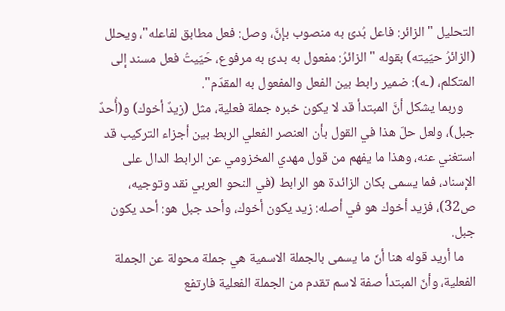التحليل "الزائر: فاعل بُدئ به منصوب بإنَّ، وصل: فعل مطابق لفاعله"، ويحلل (الزائرُ حيّيته) بقوله "الزائرُ: مفعول به بدئ به مرفوع، حَيّيتُ فعل مسند إلى المتكلم، (ـه): ضمير رابط بين الفعل والمفعول به المقدّم".
    وربما يشكل أنَّ المبتدأ قد لا يكون خبره جملة فعلية، مثل (زيدٌ أخوك) و(أُحدٌ جبل)، ولعل حلّ هذا في القول بأن العنصر الفعلي الربط بين أجزاء التركيب قد استغني عنه، وهذا ما يفهم من قول مهدي المخزومي عن الرابط الدال على الإسناد، فما يسمى بكان الزائدة هو الرابط (في النحو العربي نقد وتوجيه، ص32)، فزيد أخوك هو في أصله: زيد يكون أخوك، وأحد جبل هو: أحد يكون جبل.
    ما أريد قوله هنا أنّ ما يسمى بالجملة الاسمية هي جملة محولة عن الجملة الفعلية، وأنّ المبتدأ صفة لاسم تقدم من الجملة الفعلية فارتفع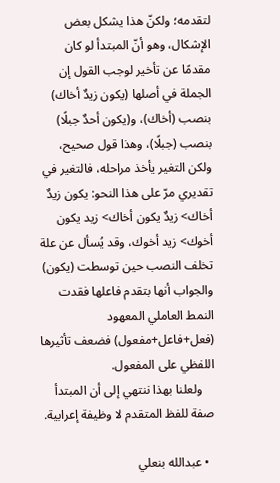لتقدمه؛ ولكنّ هذا يشكل بعض الإشكال، وهو أنّ المبتدأ لو كان مقدمًا عن تأخير لوجب القول إن الجملة في أصلها (يكون زيدٌ أخاك) بنصب (أخاك)، و(يكون أحدٌ جبلًا) بنصب (جبلًا)، وهذا قول صحيح، ولكن التغير يأخذ مراحله، فالتغير في تقديري مرّ على هذا النحو: يكون زيدٌ أخاك> زيدٌ يكون أخاك> زيد يكون أخوك> زيد أخوك، وقد يُسأل عن علة تخلف النصب حين توسطت (يكون) والجواب أنها بتقدم فاعلها فقدت النمط العاملي المعهود (فعل+فاعل+مفعول) فضعف تأثيرها اللفظي على المفعول.
    ولعلنا بهذا ننتهي إلى أن المبتدأ صفة للفظ المتقدم لا وظيفة إعرابية.

  • عبدالله بنعلي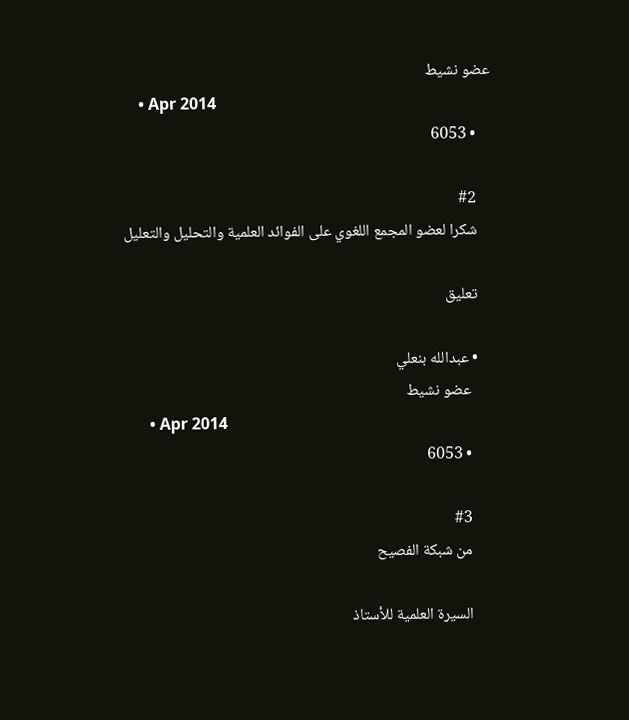عضو نشيط
    • Apr 2014
    • 6053

    #2
    شكرا لعضو المجمع اللغوي على الفوائد العلمية والتحليل والتعليل

    تعليق

    • عبدالله بنعلي
      عضو نشيط
      • Apr 2014
      • 6053

      #3
      من شبكة الفصيح

      السيرة العلمية للأستاذ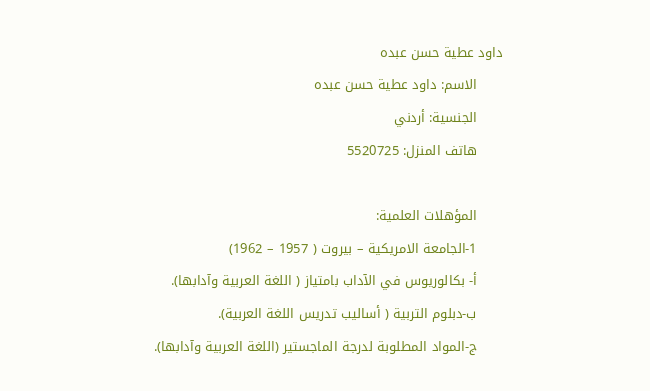داود عطية حسن عبده
      الاسم: داود عطية حسن عبده
      الجنسية: أردني
      هاتف المنزل: 5520725

      المؤهلات العلمية:
      1-الجامعة الامريكية – بيروت ( 1957 – 1962)
      أ- بكالوريوس في الآداب بامتياز ( اللغة العربية وآدابها).
      ب-دبلوم التربية ( أساليب تدريس اللغة العربية).
      ج-المواد المطلوبة لدرجة الماجستير (اللغة العربية وآدابها).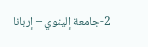2-جامعة إلينوي – إربانا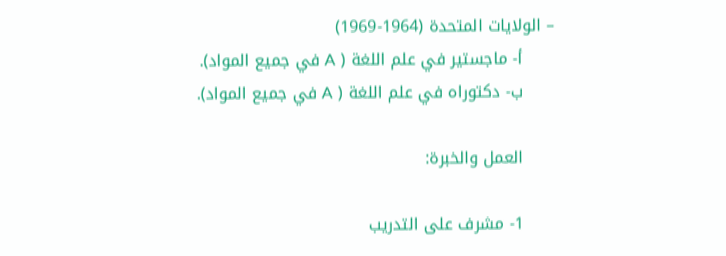– الولايات المتحدة (1964-1969)
      أ- ماجستير في علم اللغة ( A في جميع المواد).
      ب- دكتوراه في علم اللغة ( A في جميع المواد).

      العمل والخبرة:

      1- مشرف على التدريب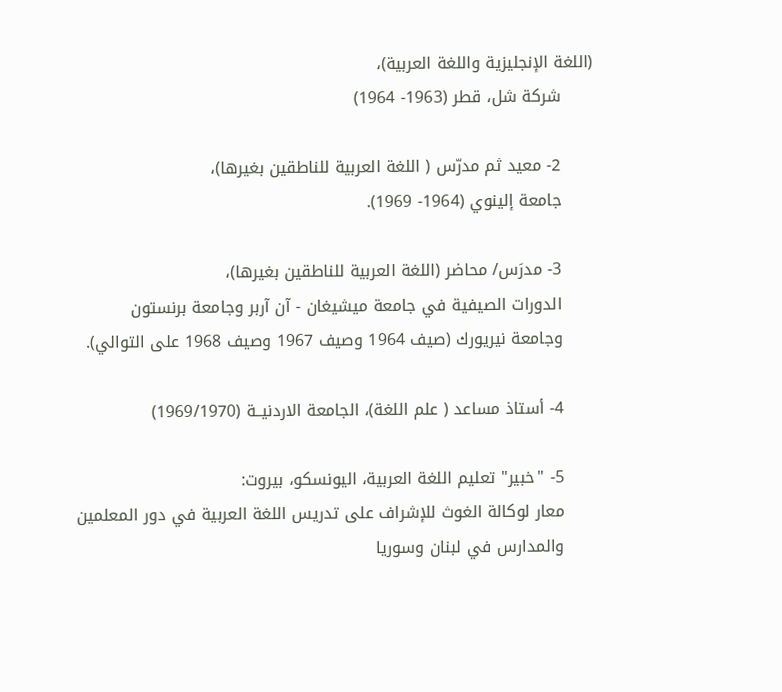(اللغة الإنجليزية واللغة العربية)،
      شركة شل، قطر (1963- 1964)

      2- معيد ثم مدرّس ( اللغة العربية للناطقين بغيرها)،
      جامعة إلينوي (1964- 1969).

      3- مدرَس/ محاضر (اللغة العربية للناطقين بغيرها)،
      الدورات الصيفية في جامعة ميشيغان - آن آربر وجامعة برنستون
      وجامعة نيريورك (صيف 1964 وصيف 1967 وصيف 1968 على التوالي).

      4- أستاذ مساعد ( علم اللغة)، الجامعة الاردنيــة (1969/1970)

      5- "خبير" تعليم اللغة العربية، اليونسكو، بيروت:
      معار لوكالة الغوث للإشراف على تدريس اللغة العربية في دور المعلمين
      والمدارس في لبنان وسوريا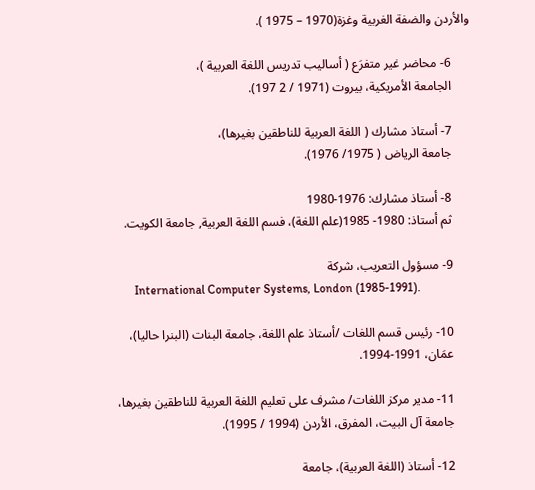والأردن والضفة الغربية وغزة(1970 – 1975 ).

      6- محاضر غير متفرَع ( أساليب تدريس اللغة العربية )،
      الجامعة الأمريكية، بيروت (1971 / 2 197).

      7- أستاذ مشارك ( اللغة العربية للناطقين بغيرها)،
      جامعة الرياض ( 1975/ 1976).

      8- أستاذ مشارك: 1976-1980
      ثم أستاذ: 1980- 1985(علم اللغة)، فسم اللغة العربية, جامعة الكويت.

      9- مسؤول التعريب، شركة
      International Computer Systems, London (1985-1991).

      10- رئيس قسم اللغات /أستاذ علم اللغة، جامعة البنات (البنرا حاليا)،
      عمَان، 1991-1994.

      11- مدير مركز اللغات/ مشرف على تعليم اللغة العربية للناطقين بغيرها،
      جامعة آل البيت، المفرق، الأردن (1994 / 1995).

      12- أستاذ (اللغة العربية)، جامعة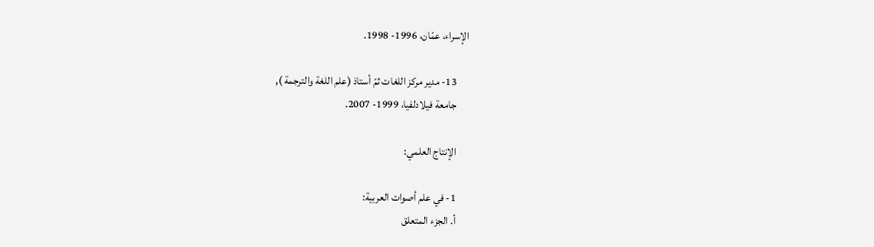الإسراء، عمّان، 1996- 1998.

      13- مدير مركز اللغات ثمّ أستاذ (علم اللغة والترجمة ),
      جامعة فيلادلفيا، 1999- 2007.

      الإنتاج العلمي:

      1- في علم أصوات العربية:
      أ. الجزء المتعلق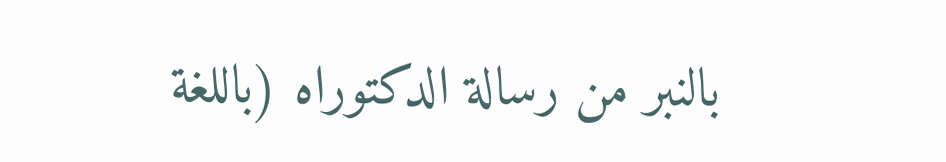بالنبر من رسالة الدكتوراه (باللغة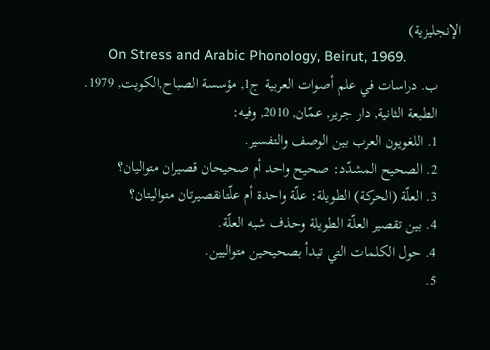الإنجليزية)
      On Stress and Arabic Phonology, Beirut, 1969.
      ب. دراسات في علم أصوات العربية ج1, مؤسسة الصباح,الكويت, 1979.
      الطبعة الثانية, دار جرير, عمّان, 2010, وفيه:
      1. اللغويون العرب بين الوصف والتفسير.
      2. الصحيح المشدّد: صحيح واحد أم صحيحان قصيران متواليان؟
      3. العلّة (الحركة) الطويلة: علّة واحدة أم علّتانقصيرتان متواليتان؟
      4. بين تقصير العلّة الطويلة وحذف شبه العلّة.
      4. حول الكلمات التي تبدأ بصحيحين متواليين.
      5.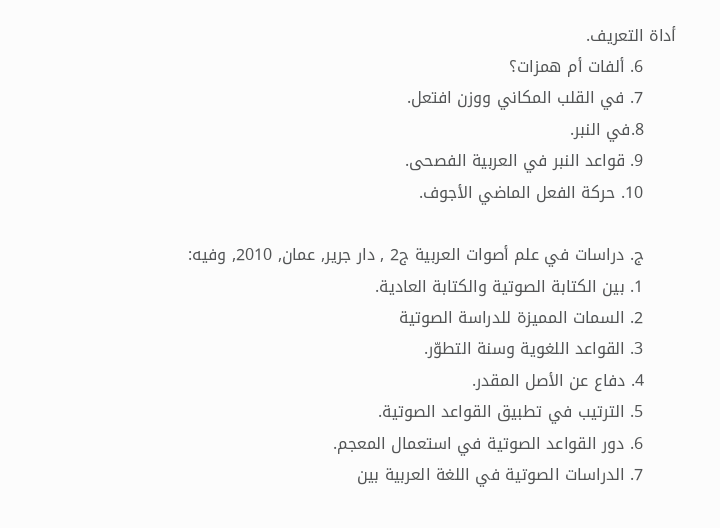أداة التعريف.
      6. ألفات أم همزات؟
      7. في القلب المكاني ووزن افتعل.
      8.في النبر.
      9. قواعد النبر في العربية الفصحى.
      10. حركة الفعل الماضي الأجوف.

      ج. دراسات في علم أصوات العربية ج2 , دار جرير, عمان, 2010, وفيه:
      1. بين الكتابة الصوتية والكتابة العادية.
      2. السمات المميزة للدراسة الصوتية
      3. القواعد اللغوية وسنة التطوّر.
      4. دفاع عن الأصل المقدر.
      5. الترتيب في تطبيق القواعد الصوتية.
      6. دور القواعد الصوتية في استعمال المعجم.
      7. الدراسات الصوتية في اللغة العربية بين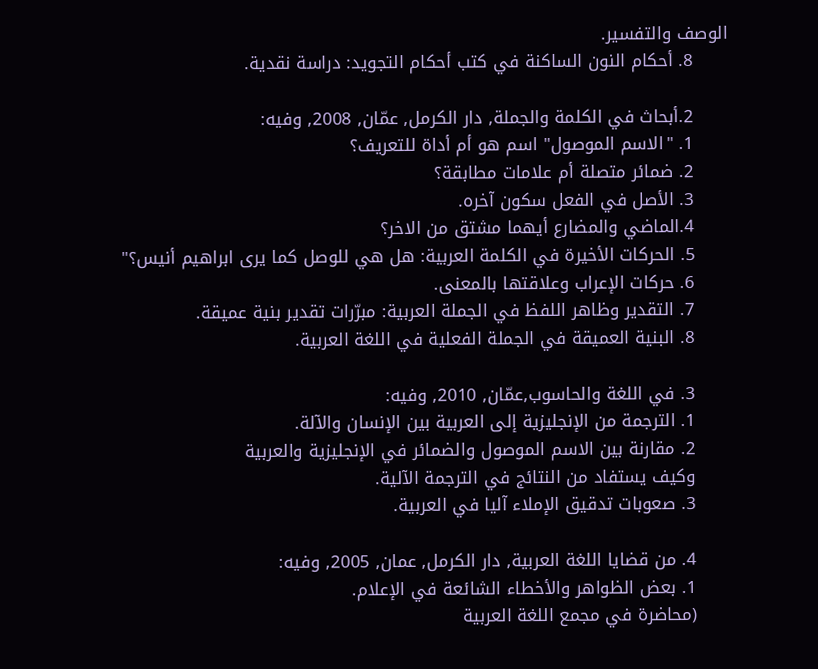الوصف والتفسير.
      8. أحكام النون الساكنة في كتب أحكام التجويد: دراسة نقدية.

      2.أبحاث في الكلمة والجملة, دار الكرمل, عمّان, 2008, وفيه:
      1. "الاسم الموصول" اسم هو أم أداة للتعريف؟
      2. ضمائر متصلة أم علامات مطابقة؟
      3. الأصل في الفعل سكون آخره.
      4.الماضي والمضارع أيهما مشتق من الاخر؟
      5. الحركات الأخيرة في الكلمة العربية: هل هي للوصل كما يرى ابراهيم أنيس؟"
      6. حركات الإعراب وعلاقتها بالمعنى.
      7. التقدير وظاهر اللفظ في الجملة العربية: مبرّرات تقدير بنية عميقة.
      8. البنية العميقة في الجملة الفعلية في اللغة العربية.

      3. في اللغة والحاسوب,عمّان, 2010, وفيه:
      1. الترجمة من الإنجليزية إلى العربية بين الإنسان والآلة.
      2. مقارنة بين الاسم الموصول والضمائر في الإنجليزية والعربية
      وكيف يستفاد من النتائج في الترجمة الآلية.
      3. صعوبات تدقيق الإملاء آليا في العربية.

      4. من قضايا اللغة العربية, دار الكرمل, عمان, 2005, وفيه:
      1. بعض الظواهر والأخطاء الشائعة في الإعلام.
      (محاضرة في مجمع اللغة العربية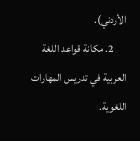الأردني).
      2. مكانة قواعد اللغة العربية في تدريس المهارات اللغوية.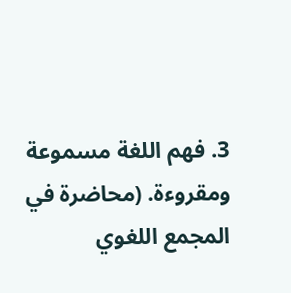3. فهم اللغة مسموعة ومقروءة. (محاضرة في المجمع اللغوي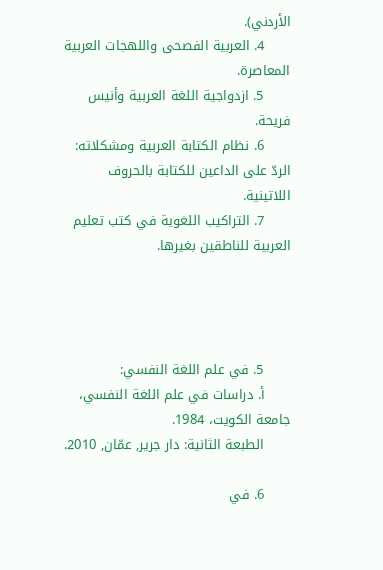الأردني).
      4. العربية الفصحى واللهجات العربية المعاصرة.
      5. ازدواجية اللغة العربية وأنيس فريحة.
      6. نظام الكتابة العربية ومشكلاته: الردّ على الداعين للكتابة بالحروف اللاتينية.
      7. التراكيب اللغوية في كتب تعليم العربية للناطقين بغيرها.




      5. في علم اللغة النفسي:
      أ. دراسات في علم اللغة النفسي، جامعة الكويت، 1984.
      الطبعة الثانية: دار جرير, عمّان, 2010.

      6. في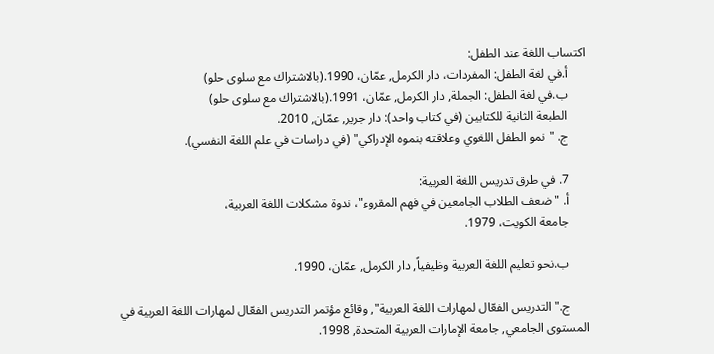اكتساب اللغة عند الطفل:
      أ.في لغة الطفل: المفردات، دار الكرمل, عمّان، 1990.(بالاشتراك مع سلوى حلو)
      ب.في لغة الطفل: الجملة, دار الكرمل, عمّان، 1991.(بالاشتراك مع سلوى حلو)
      الطبعة الثانية للكتابين (في كتاب واحد): دار جرير, عمّان, 2010.
      ج. "نمو الطفل اللغوي وعلاقته بنموه الإدراكي" (في دراسات في علم اللغة النفسي).

      7. في طرق تدريس اللغة العربية:
      أ. "ضعف الطلاب الجامعين في فهم المقروء"، ندوة مشكلات اللغة العربية،
      جامعة الكويت، 1979.

      ب.نحو تعليم اللغة العربية وظيفياً, دار الكرمل, عمّان، 1990.

      ج."التدريس الفعّال لمهارات اللغة العربية", وقائع مؤتمر التدريس الفعّال لمهارات اللغة العربية في المستوى الجامعي, جامعة الإمارات العربية المتحدة, 1998.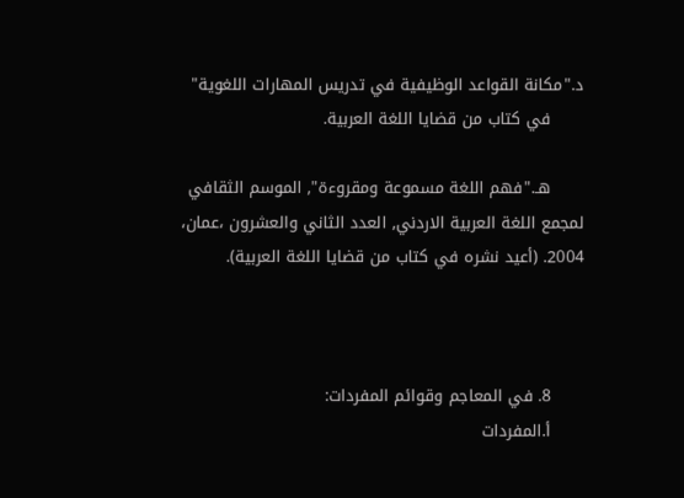د."مكانة القواعد الوظيفية في تدريس المهارات اللغوية"
      في كتاب من قضايا اللغة العربية.

      هـ."فهم اللغة مسموعة ومقروءة", الموسم الثقافي لمجمع اللغة العربية الاردني, العدد الثاني والعشرون ،عمان، 2004. (أعيد نشره في كتاب من قضايا اللغة العربية).



      8. في المعاجم وقوائم المفردات:
      أ.المفردات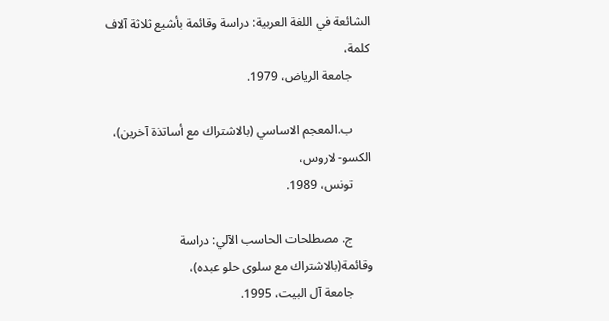الشائعة في اللغة العربية: دراسة وقائمة بأشيع ثلاثة آلاف كلمة،
      جامعة الرياض، 1979.

      ب.المعجم الاساسي (بالاشتراك مع أساتذة آخرين)، الكسو- لاروس،
      تونس، 1989.

      ج. مصطلحات الحاسب الآلي: دراسة وقائمة(بالاشتراك مع سلوى حلو عبده)،
      جامعة آل البيت، 1995.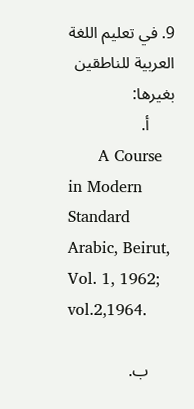9. في تعليم اللغة العربية للناطقين بغيرها:
      أ.
      A Course in Modern Standard Arabic, Beirut, Vol. 1, 1962; vol.2,1964.

      ب.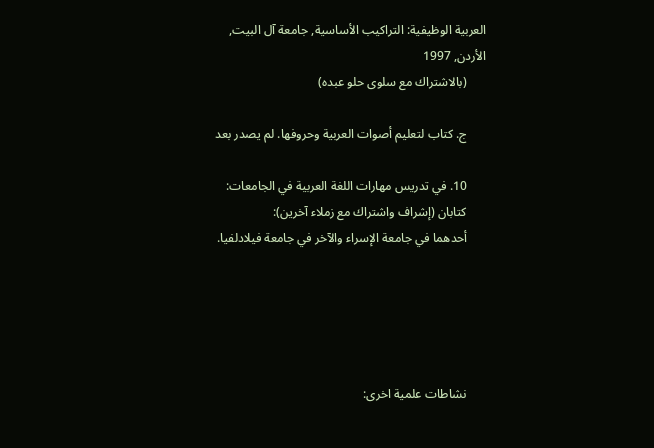العربية الوظيفية: التراكيب الأساسية, جامعة آل البيت, الأردن, 1997
      (بالاشتراك مع سلوى حلو عبده)

      ج. كتاب لتعليم أصوات العربية وحروفها. لم يصدر بعد

      10. في تدريس مهارات اللغة العربية في الجامعات:
      كتابان (إشراف واشتراك مع زملاء آخرين):
      أحدهما في جامعة الإسراء والآخر في جامعة فيلادلفيا.





      نشاطات علمية اخرى: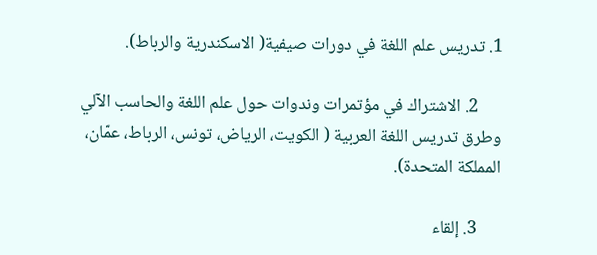1. تدريس علم اللغة في دورات صيفية( الاسكندرية والرباط).

      2. الاشتراك في مؤتمرات وندوات حول علم اللغة والحاسب الآلي وطرق تدريس اللغة العربية ( الكويت، الرياض، تونس، الرباط، عمّان، المملكة المتحدة).

      3. إلقاء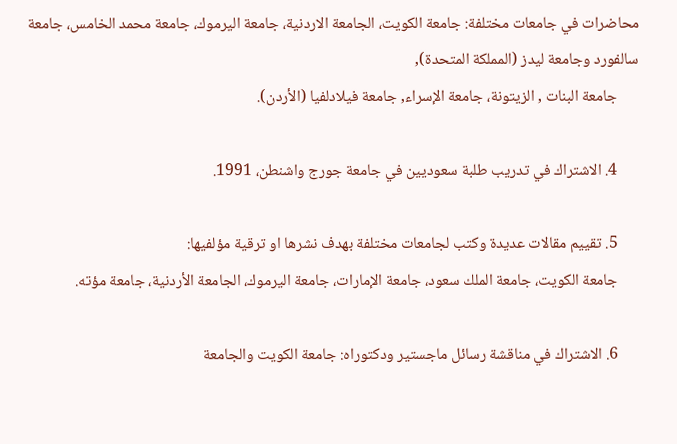محاضرات في جامعات مختلفة: جامعة الكويت، الجامعة الاردنية، جامعة اليرموك، جامعة محمد الخامس، جامعة سالفورد وجامعة ليدز (المملكة المتحدة),
      جامعة البنات , الزيتونة، جامعة الإسراء, جامعة فيلادلفيا (الأردن).

      4. الاشتراك في تدريب طلبة سعوديين في جامعة جورج واشنطن، 1991.

      5. تقييم مقالات عديدة وكتب لجامعات مختلفة بهدف نشرها او ترقية مؤلفيها:
      جامعة الكويت، جامعة الملك سعود، جامعة الإمارات، جامعة اليرموك، الجامعة الأردنية، جامعة مؤته.

      6. الاشتراك في مناقشة رسائل ماجستير ودكتوراه: جامعة الكويت والجامعة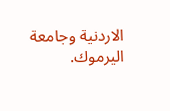الاردنية وجامعة اليرموك.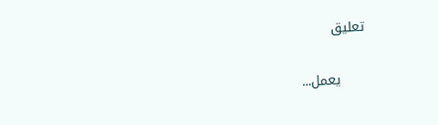تعليق

      يعمل...